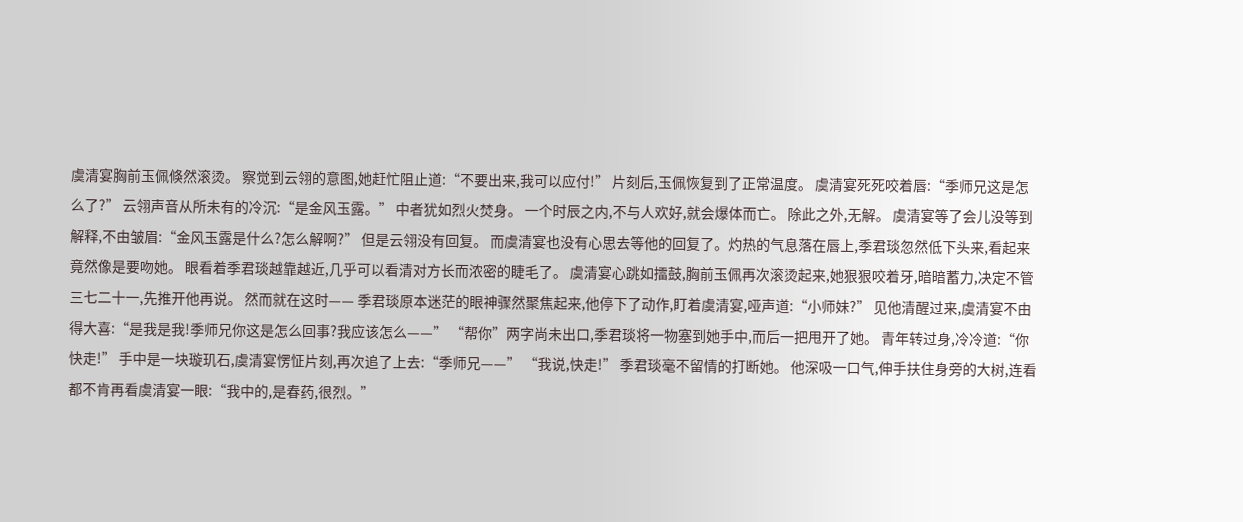虞清宴胸前玉佩倏然滚烫。 察觉到云翎的意图,她赶忙阻止道:“不要出来,我可以应付!” 片刻后,玉佩恢复到了正常温度。 虞清宴死死咬着唇:“季师兄这是怎么了?” 云翎声音从所未有的冷沉:“是金风玉露。” 中者犹如烈火焚身。 一个时辰之内,不与人欢好,就会爆体而亡。 除此之外,无解。 虞清宴等了会儿没等到解释,不由皱眉:“金风玉露是什么?怎么解啊?” 但是云翎没有回复。 而虞清宴也没有心思去等他的回复了。灼热的气息落在唇上,季君琰忽然低下头来,看起来竟然像是要吻她。 眼看着季君琰越靠越近,几乎可以看清对方长而浓密的睫毛了。 虞清宴心跳如擂鼓,胸前玉佩再次滚烫起来,她狠狠咬着牙,暗暗蓄力,决定不管三七二十一,先推开他再说。 然而就在这时—— 季君琰原本迷茫的眼神骤然聚焦起来,他停下了动作,盯着虞清宴,哑声道:“小师妹?” 见他清醒过来,虞清宴不由得大喜:“是我是我!季师兄你这是怎么回事?我应该怎么——” “帮你”两字尚未出口,季君琰将一物塞到她手中,而后一把甩开了她。 青年转过身,冷冷道:“你快走!” 手中是一块璇玑石,虞清宴愣怔片刻,再次追了上去:“季师兄——” “我说,快走!” 季君琰毫不留情的打断她。 他深吸一口气,伸手扶住身旁的大树,连看都不肯再看虞清宴一眼:“我中的,是春药,很烈。”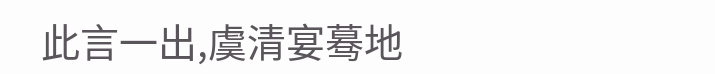此言一出,虞清宴蓦地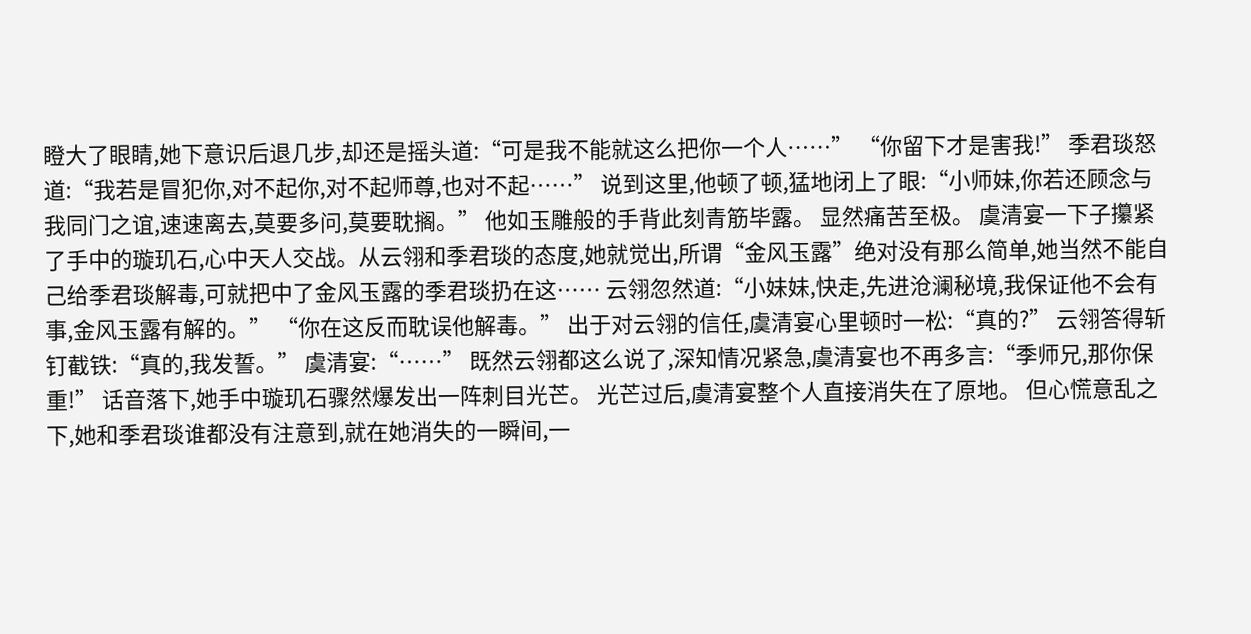瞪大了眼睛,她下意识后退几步,却还是摇头道:“可是我不能就这么把你一个人……” “你留下才是害我!” 季君琰怒道:“我若是冒犯你,对不起你,对不起师尊,也对不起……” 说到这里,他顿了顿,猛地闭上了眼:“小师妹,你若还顾念与我同门之谊,速速离去,莫要多问,莫要耽搁。” 他如玉雕般的手背此刻青筋毕露。 显然痛苦至极。 虞清宴一下子攥紧了手中的璇玑石,心中天人交战。从云翎和季君琰的态度,她就觉出,所谓“金风玉露”绝对没有那么简单,她当然不能自己给季君琰解毒,可就把中了金风玉露的季君琰扔在这…… 云翎忽然道:“小妹妹,快走,先进沧澜秘境,我保证他不会有事,金风玉露有解的。” “你在这反而耽误他解毒。” 出于对云翎的信任,虞清宴心里顿时一松:“真的?” 云翎答得斩钉截铁:“真的,我发誓。” 虞清宴:“……” 既然云翎都这么说了,深知情况紧急,虞清宴也不再多言:“季师兄,那你保重!” 话音落下,她手中璇玑石骤然爆发出一阵刺目光芒。 光芒过后,虞清宴整个人直接消失在了原地。 但心慌意乱之下,她和季君琰谁都没有注意到,就在她消失的一瞬间,一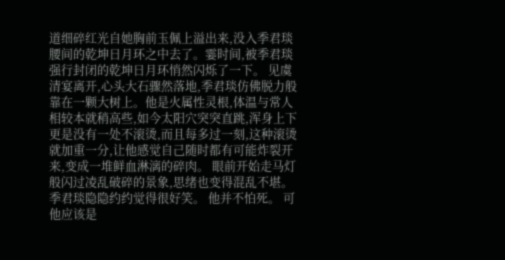道细碎红光自她胸前玉佩上溢出来,没入季君琰腰间的乾坤日月环之中去了。霎时间,被季君琰强行封闭的乾坤日月环悄然闪烁了一下。 见虞清宴离开,心头大石骤然落地,季君琰仿佛脱力般靠在一颗大树上。他是火属性灵根,体温与常人相较本就稍高些,如今太阳穴突突直跳,浑身上下更是没有一处不滚烫,而且每多过一刻,这种滚烫就加重一分,让他感觉自己随时都有可能炸裂开来,变成一堆鲜血淋漓的碎肉。 眼前开始走马灯般闪过凌乱破碎的景象,思绪也变得混乱不堪。 季君琰隐隐约约觉得很好笑。 他并不怕死。 可他应该是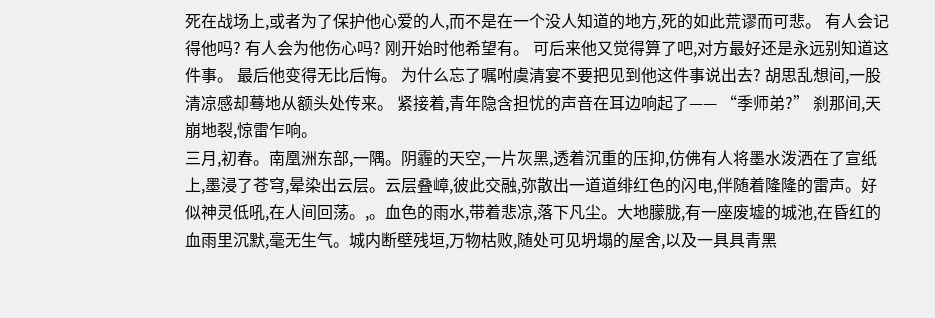死在战场上,或者为了保护他心爱的人,而不是在一个没人知道的地方,死的如此荒谬而可悲。 有人会记得他吗? 有人会为他伤心吗? 刚开始时他希望有。 可后来他又觉得算了吧,对方最好还是永远别知道这件事。 最后他变得无比后悔。 为什么忘了嘱咐虞清宴不要把见到他这件事说出去? 胡思乱想间,一股清凉感却蓦地从额头处传来。 紧接着,青年隐含担忧的声音在耳边响起了—— “季师弟?” 刹那间,天崩地裂,惊雷乍响。
三月,初春。南凰洲东部,一隅。阴霾的天空,一片灰黑,透着沉重的压抑,仿佛有人将墨水泼洒在了宣纸上,墨浸了苍穹,晕染出云层。云层叠嶂,彼此交融,弥散出一道道绯红色的闪电,伴随着隆隆的雷声。好似神灵低吼,在人间回荡。,。血色的雨水,带着悲凉,落下凡尘。大地朦胧,有一座废墟的城池,在昏红的血雨里沉默,毫无生气。城内断壁残垣,万物枯败,随处可见坍塌的屋舍,以及一具具青黑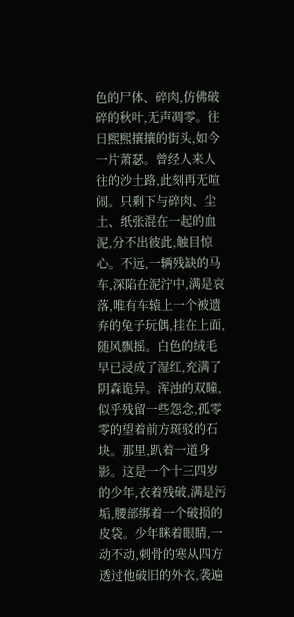色的尸体、碎肉,仿佛破碎的秋叶,无声凋零。往日熙熙攘攘的街头,如今一片萧瑟。曾经人来人往的沙土路,此刻再无喧闹。只剩下与碎肉、尘土、纸张混在一起的血泥,分不出彼此,触目惊心。不远,一辆残缺的马车,深陷在泥泞中,满是哀落,唯有车辕上一个被遗弃的兔子玩偶,挂在上面,随风飘摇。白色的绒毛早已浸成了湿红,充满了阴森诡异。浑浊的双瞳,似乎残留一些怨念,孤零零的望着前方斑驳的石块。那里,趴着一道身影。这是一个十三四岁的少年,衣着残破,满是污垢,腰部绑着一个破损的皮袋。少年眯着眼睛,一动不动,刺骨的寒从四方透过他破旧的外衣,袭遍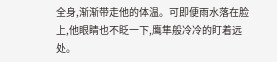全身,渐渐带走他的体温。可即便雨水落在脸上,他眼睛也不眨一下,鹰隼般冷冷的盯着远处。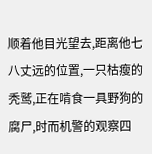顺着他目光望去,距离他七八丈远的位置,一只枯瘦的秃鹫,正在啃食一具野狗的腐尸,时而机警的观察四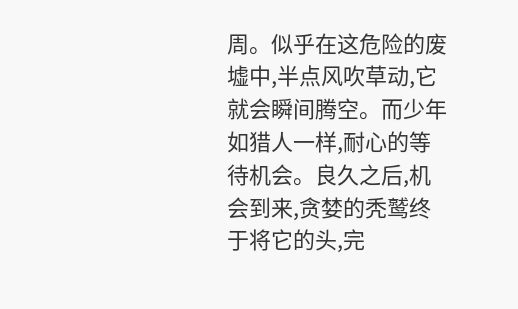周。似乎在这危险的废墟中,半点风吹草动,它就会瞬间腾空。而少年如猎人一样,耐心的等待机会。良久之后,机会到来,贪婪的秃鹫终于将它的头,完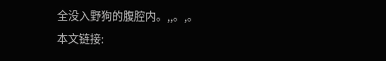全没入野狗的腹腔内。,,。,。
本文链接: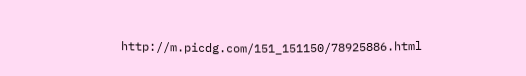http://m.picdg.com/151_151150/78925886.html